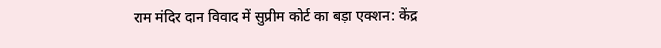राम मंदिर दान विवाद में सुप्रीम कोर्ट का बड़ा एक्शन: केंद्र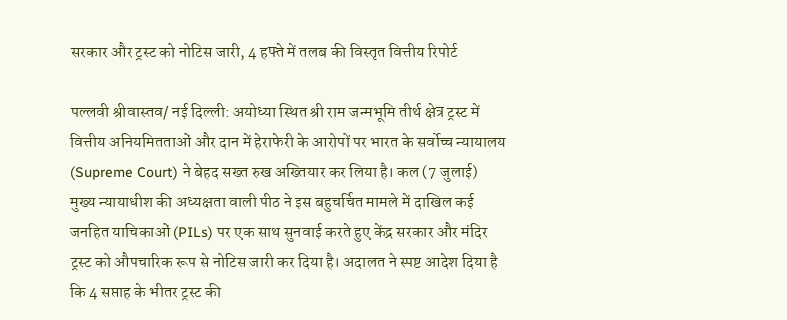सरकार और ट्रस्ट को नोटिस जारी, 4 हफ्ते में तलब की विस्तृत वित्तीय रिपोर्ट

पल्लवी श्रीवास्तव/ नई दिल्ली: अयोध्या स्थित श्री राम जन्मभूमि तीर्थ क्षेत्र ट्रस्ट में वित्तीय अनियमितताओं और दान में हेराफेरी के आरोपों पर भारत के सर्वोच्च न्यायालय (Supreme Court) ने बेहद सख्त रुख अख्तियार कर लिया है। कल (7 जुलाई) मुख्य न्यायाधीश की अध्यक्षता वाली पीठ ने इस बहुचर्चित मामले में दाखिल कई जनहित याचिकाओं (PILs) पर एक साथ सुनवाई करते हुए केंद्र सरकार और मंदिर ट्रस्ट को औपचारिक रूप से नोटिस जारी कर दिया है। अदालत ने स्पष्ट आदेश दिया है कि 4 सप्ताह के भीतर ट्रस्ट की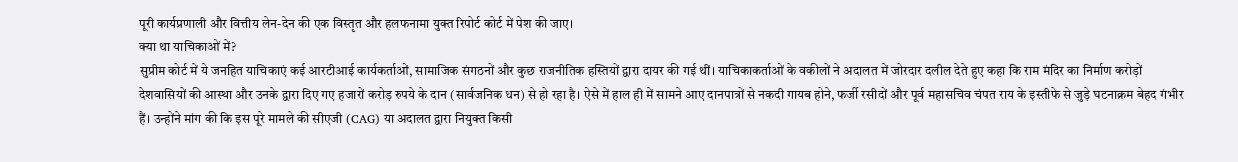पूरी कार्यप्रणाली और वित्तीय लेन-देन की एक विस्तृत और हलफनामा युक्त रिपोर्ट कोर्ट में पेश की जाए।
क्या था याचिकाओं में?
सुप्रीम कोर्ट में ये जनहित याचिकाएं कई आरटीआई कार्यकर्ताओं, सामाजिक संगठनों और कुछ राजनीतिक हस्तियों द्वारा दायर की गई थीं। याचिकाकर्ताओं के वकीलों ने अदालत में जोरदार दलील देते हुए कहा कि राम मंदिर का निर्माण करोड़ों देशवासियों की आस्था और उनके द्वारा दिए गए हजारों करोड़ रुपये के दान (सार्वजनिक धन) से हो रहा है। ऐसे में हाल ही में सामने आए दानपात्रों से नकदी गायब होने, फर्जी रसीदों और पूर्व महासचिव चंपत राय के इस्तीफे से जुड़े घटनाक्रम बेहद गंभीर हैं। उन्होंने मांग की कि इस पूरे मामले की सीएजी (CAG) या अदालत द्वारा नियुक्त किसी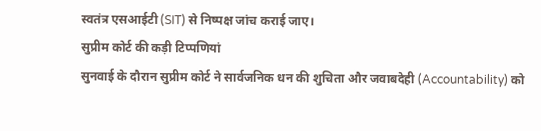स्वतंत्र एसआईटी (SIT) से निष्पक्ष जांच कराई जाए।
सुप्रीम कोर्ट की कड़ी टिप्पणियां
सुनवाई के दौरान सुप्रीम कोर्ट ने सार्वजनिक धन की शुचिता और जवाबदेही (Accountability) को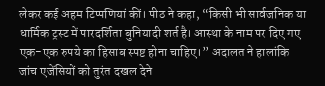लेकर कई अहम टिप्पणियां कीं। पीठ ने कहा, “किसी भी सार्वजनिक या धार्मिक ट्रस्ट में पारदर्शिता बुनियादी शर्त है। आस्था के नाम पर दिए गए एक-एक रुपये का हिसाब स्पष्ट होना चाहिए।” अदालत ने हालांकि जांच एजेंसियों को तुरंत दखल देने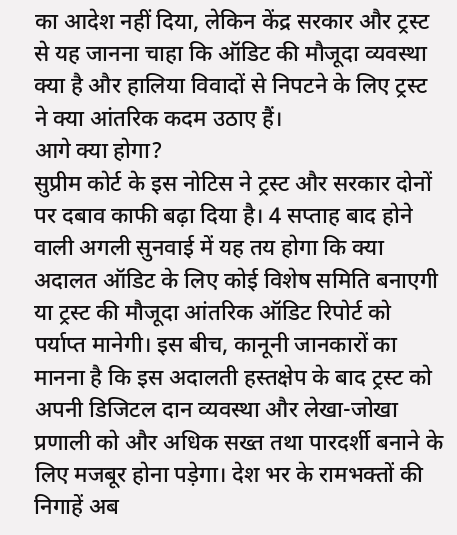का आदेश नहीं दिया, लेकिन केंद्र सरकार और ट्रस्ट से यह जानना चाहा कि ऑडिट की मौजूदा व्यवस्था क्या है और हालिया विवादों से निपटने के लिए ट्रस्ट ने क्या आंतरिक कदम उठाए हैं।
आगे क्या होगा?
सुप्रीम कोर्ट के इस नोटिस ने ट्रस्ट और सरकार दोनों पर दबाव काफी बढ़ा दिया है। 4 सप्ताह बाद होने वाली अगली सुनवाई में यह तय होगा कि क्या अदालत ऑडिट के लिए कोई विशेष समिति बनाएगी या ट्रस्ट की मौजूदा आंतरिक ऑडिट रिपोर्ट को पर्याप्त मानेगी। इस बीच, कानूनी जानकारों का मानना है कि इस अदालती हस्तक्षेप के बाद ट्रस्ट को अपनी डिजिटल दान व्यवस्था और लेखा-जोखा प्रणाली को और अधिक सख्त तथा पारदर्शी बनाने के लिए मजबूर होना पड़ेगा। देश भर के रामभक्तों की निगाहें अब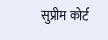सुप्रीम कोर्ट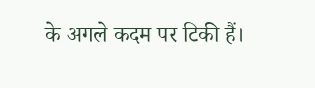के अगले कदम पर टिकी हैं।